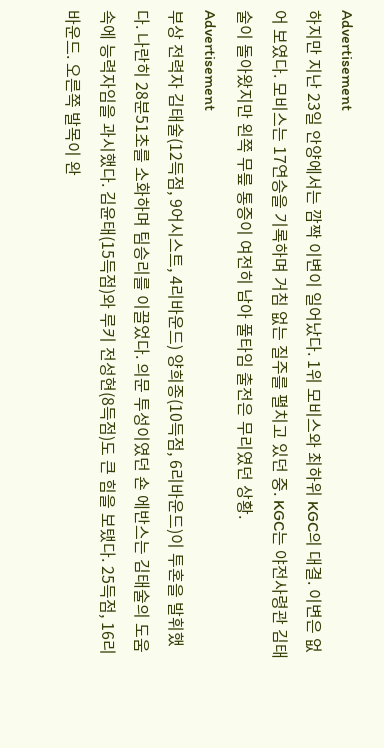Advertisement
하지만 지난 23일 안양에서는 깜짝 이변이 일어났다. 1위 모비스와 최하위 KGC의 대결. 이변은 없어 보였다. 모비스는 17연승을 기록하며 거침 없는 질주를 펼치고 있던 중. KGC는 야전사령관 김태술이 돌아왔지만 왼쪽 무릎 통증이 여전히 남아 풀타임 출전은 무리였던 상황.
Advertisement
부상 전력자 김태술(12득점, 9어시스트, 4리바운드) 양희종(10득점, 6리바운드)이 투혼을 발휘했다. 나란히 28분51초를 소화하며 팀승리를 이끌었다. 의문 투성이였던 숀 에반스는 김태술의 도움 속에 능력자임을 과시했다. 김윤태(15득점)와 루키 전성현(8득점)도 큰 힘을 보탰다. 25득점, 16리바운드. 오른쪽 발목이 완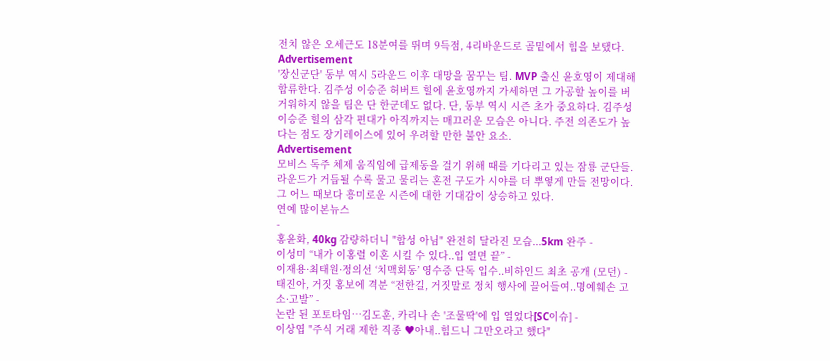전치 않은 오세근도 18분여를 뛰며 9득점, 4리바운드로 골밑에서 힘을 보탰다.
Advertisement
'장신군단' 동부 역시 5라운드 이후 대망을 꿈꾸는 팀. MVP 출신 윤호영이 제대해 합류한다. 김주성 이승준 허버트 힐에 윤호영까지 가세하면 그 가공할 높이를 버거워하지 않을 팀은 단 한군데도 없다. 단, 동부 역시 시즌 초가 중요하다. 김주성 이승준 힐의 삼각 편대가 아직까지는 매끄러운 모습은 아니다. 주전 의존도가 높다는 점도 장기레이스에 있어 우려할 만한 불안 요소.
Advertisement
모비스 독주 체제 움직임에 급제동을 걸기 위해 때를 기다리고 있는 잠룡 군단들. 라운드가 거듭될 수록 물고 물리는 혼전 구도가 시야를 더 뿌옇게 만들 전망이다. 그 어느 때보다 흥미로운 시즌에 대한 기대감이 상승하고 있다.
연예 많이본뉴스
-
홍윤화, 40kg 감량하더니 "합성 아님" 완전히 달라진 모습...5km 완주 -
이성미 “내가 이홍렬 이혼 시킬 수 있다..입 열면 끝” -
이재용·최태원·정의선 ‘치맥회동’ 영수증 단독 입수..비하인드 최초 공개 (모던) -
태진아, 거짓 홍보에 격분 “전한길, 거짓말로 정치 행사에 끌어들여..명예훼손 고소·고발” -
논란 된 포토타임…김도훈, 카리나 손 '조물딱'에 입 열었다[SC이슈] -
이상엽 "주식 거래 제한 직종 ♥아내..힘드니 그만오라고 했다"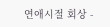연애시절 회상 -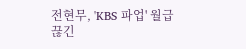전현무, 'KBS 파업' 월급 끊긴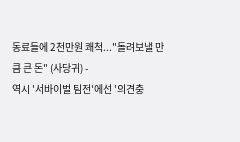동료들에 2천만원 쾌척..."돌려보낼 만큼 큰 돈" (사당귀) -
역시 '서바이벌 팀전'에선 '의견충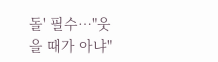돌' 필수…"웃을 때가 아냐"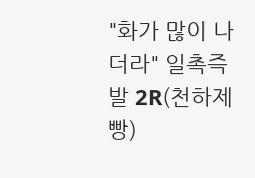"화가 많이 나더라" 일촉즉발 2R(천하제빵)